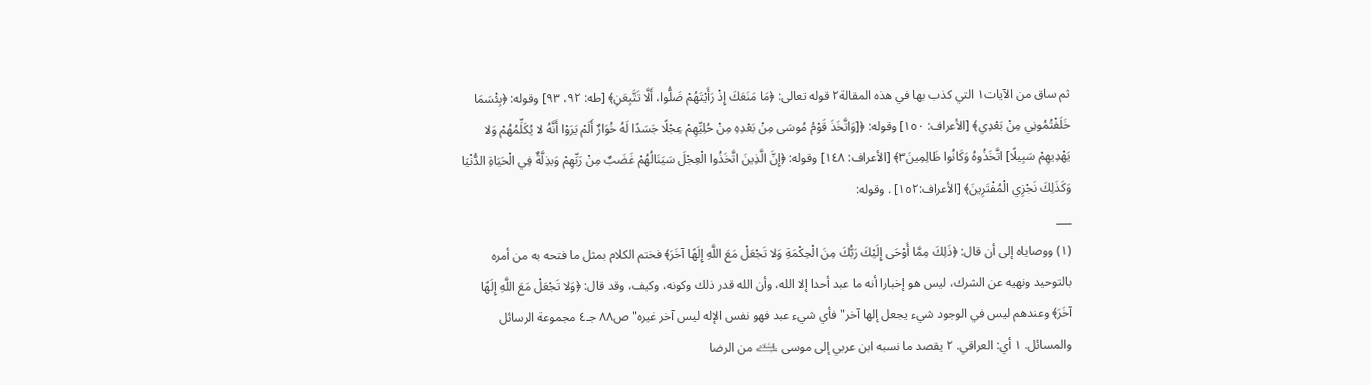ثم ساق من الآيات١ التي كذب بها في هذه المقالة٢ قوله تعالى: ﴿مَا مَنَعَكَ إِذْ رَأَيْتَهُمْ ضَلُّوا، أَلَّا تَتَّبِعَنِ﴾ [طه: ٩٢، ٩٣] وقوله: ﴿بِئْسَمَا خَلَفْتُمُونِي مِنْ بَعْدِي﴾ [الأعراف: ١٥٠] وقوله: ﴿[وَاتَّخَذَ قَوْمُ مُوسَى مِنْ بَعْدِهِ مِنْ حُلِيِّهِمْ عِجْلًا جَسَدًا لَهُ خُوَارٌ أَلَمْ يَرَوْا أَنَّهُ لا يُكَلِّمُهُمْ وَلا يَهْدِيهِمْ سَبِيلًا] اتَّخَذُوهُ وَكَانُوا ظَالِمِينَ٣﴾ [الأعراف: ١٤٨] وقوله: ﴿إِنَّ الَّذِينَ اتَّخَذُوا الْعِجْلَ سَيَنَالُهُمْ غَضَبٌ مِنْ رَبِّهِمْ وَبذِلَّةٌ فِي الْحَيَاةِ الدُّنْيَا وَكَذَلِكَ نَجْزِي الْمُفْتَرِينَ﴾ [الأعراف:١٥٢] . وقوله:
___
(١) ووصاياه إلى أن قال: ﴿ذَلِكَ مِمَّا أَوْحَى إِلَيْكَ رَبُّكَ مِنَ الْحِكْمَةِ وَلا تَجْعَلْ مَعَ اللَّهِ إِلَهًا آخَرَ﴾ فختم الكلام بمثل ما فتحه به من أمره بالتوحيد ونهيه عن الشرك، ليس هو إخبارا أنه ما عبد أحدا إلا الله، وأن الله قدر ذلك وكونه، وكيف، وقد قال: ﴿وَلا تَجْعَلْ مَعَ اللَّهِ إِلَهًا آخَرَ﴾ وعندهم ليس في الوجود شيء يجعل إلها آخر" فأي شيء عبد فهو نفس الإله ليس آخر غيره" ص٨٨ جـ٤ مجموعة الرسائل والمسائل. ١ أي: العراقي. ٢ يقصد ما نسبه ابن عربي إلى موسى ﵇ من الرضا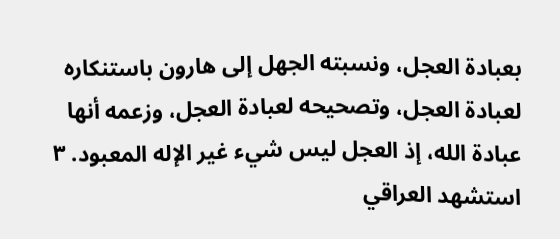بعبادة العجل، ونسبته الجهل إلى هارون باستنكاره لعبادة العجل، وتصحيحه لعبادة العجل، وزعمه أنها عبادة الله، إذ العجل ليس شيء غير الإله المعبود. ٣ استشهد العراقي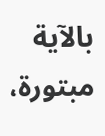بالآية مبتورة،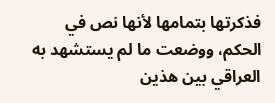فذكرتها بتمامها لأنها نص في الحكم، ووضعت ما لم يستشهد به العراقي بين هذين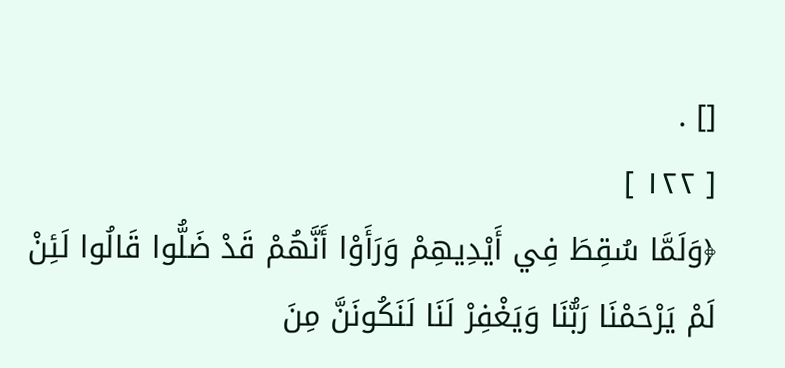[] .
[ ١٢٢ ]
﴿وَلَمَّا سُقِطَ فِي أَيْدِيهِمْ وَرَأَوْا أَنَّهُمْ قَدْ ضَلُّوا قَالُوا لَئِنْ لَمْ يَرْحَمْنَا رَبُّنَا وَيَغْفِرْ لَنَا لَنَكُونَنَّ مِنَ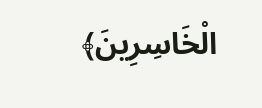الْخَاسِرِينَ﴾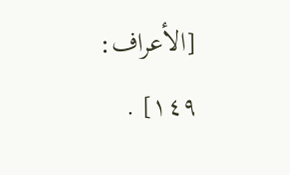[الأعراف: ١٤٩] .